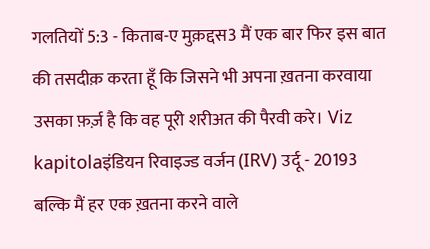गलतियों 5:3 - किताब-ए मुक़द्दस3 मैं एक बार फिर इस बात की तसदीक़ करता हूँ कि जिसने भी अपना ख़तना करवाया उसका फ़र्ज़ है कि वह पूरी शरीअत की पैरवी करे। Viz kapitolaइंडियन रिवाइज्ड वर्जन (IRV) उर्दू - 20193 बल्कि मैं हर एक ख़तना करने वाले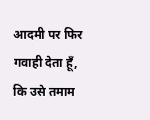आदमी पर फिर गवाही देता हूँ, कि उसे तमाम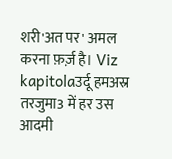शरी'अत पर' अमल करना फ़र्ज़ है। Viz kapitolaउर्दू हमअस्र तरजुमा3 में हर उस आदमी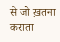से जो ख़तना कराता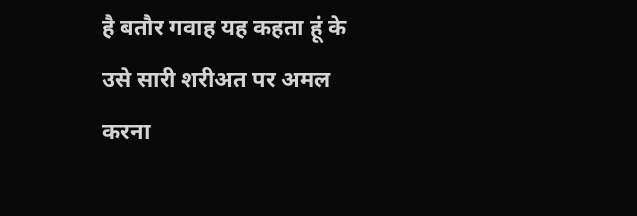है बतौर गवाह यह कहता हूं के उसे सारी शरीअत पर अमल करना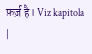फ़र्ज़ है। Viz kapitola |